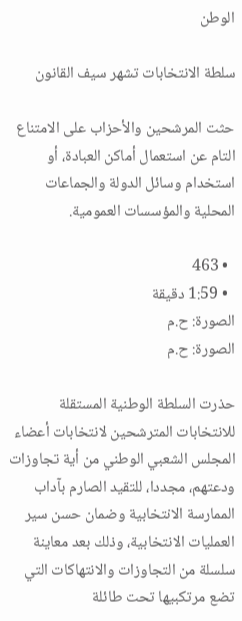الوطن

سلطة الانتخابات تشهر سيف القانون

حثت المرشحين والأحزاب على الامتناع التام عن استعمال أماكن العبادة، أو استخدام وسائل الدولة والجماعات المحلية والمؤسسات العمومية.

  • 463
  • 1:59 دقيقة
الصورة: ح.م
الصورة: ح.م

حذرت السلطة الوطنية المستقلة للانتخابات المترشحين لانتخابات أعضاء المجلس الشعبي الوطني من أية تجاوزات ودعتهم، مجددا، للتقيد الصارم بآداب الممارسة الانتخابية وضمان حسن سير العمليات الانتخابية، وذلك بعد معاينة سلسلة من التجاوزات والانتهاكات التي تضع مرتكبيها تحت طائلة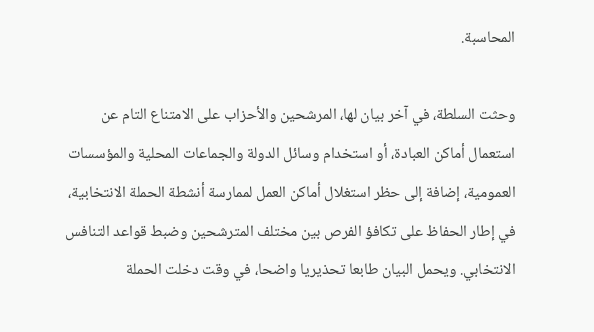المحاسبة.

وحثت السلطة، في آخر بيان لها، المرشحين والأحزاب على الامتناع التام عن استعمال أماكن العبادة، أو استخدام وسائل الدولة والجماعات المحلية والمؤسسات العمومية، إضافة إلى حظر استغلال أماكن العمل لممارسة أنشطة الحملة الانتخابية، في إطار الحفاظ على تكافؤ الفرص بين مختلف المترشحين وضبط قواعد التنافس الانتخابي. ويحمل البيان طابعا تحذيريا واضحا، في وقت دخلت الحملة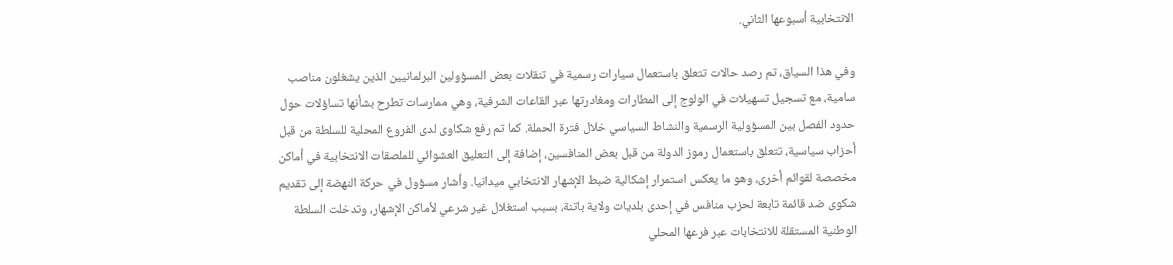الانتخابية أسبوعها الثاني.

وفي هذا السياق، تم رصد حالات تتعلق باستعمال سيارات رسمية في تنقلات بعض المسؤولين البرلمانيين الذين يشغلون مناصب سامية، مع تسجيل تسهيلات في الولوج إلى المطارات ومغادرتها عبر القاعات الشرفية، وهي ممارسات تطرح بشأنها تساؤلات حول حدود الفصل بين المسؤولية الرسمية والنشاط السياسي خلال فترة الحملة. كما تم رفع شكاوى لدى الفروع المحلية للسلطة من قبل أحزاب سياسية، تتعلق باستعمال رموز الدولة من قبل بعض المنافسين، إضافة إلى التعليق العشوائي للملصقات الانتخابية في أماكن مخصصة لقوائم أخرى، وهو ما يعكس استمرار إشكالية ضبط الإشهار الانتخابي ميدانيا. وأشار مسؤول في حركة النهضة إلى تقديم شكوى ضد قائمة تابعة لحزب منافس في إحدى بلديات ولاية باتنة، بسبب استغلال غير شرعي لأماكن الإشهار، وتدخلت السلطة الوطنية المستقلة للانتخابات عبر فرعها المحلي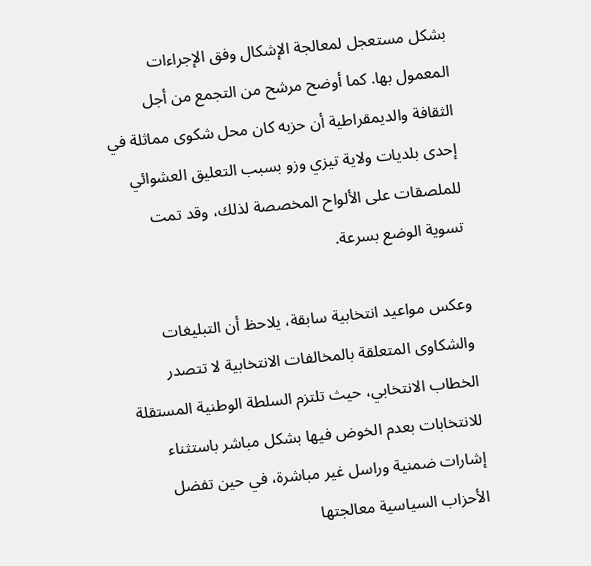بشكل مستعجل لمعالجة الإشكال وفق الإجراءات المعمول بها. كما أوضح مرشح من التجمع من أجل الثقافة والديمقراطية أن حزبه كان محل شكوى مماثلة في إحدى بلديات ولاية تيزي وزو بسبب التعليق العشوائي للملصقات على الألواح المخصصة لذلك، وقد تمت تسوية الوضع بسرعة.

وعكس مواعيد انتخابية سابقة، يلاحظ أن التبليغات والشكاوى المتعلقة بالمخالفات الانتخابية لا تتصدر الخطاب الانتخابي، حيث تلتزم السلطة الوطنية المستقلة للانتخابات بعدم الخوض فيها بشكل مباشر باستثناء إشارات ضمنية وراسل غير مباشرة، في حين تفضل الأحزاب السياسية معالجتها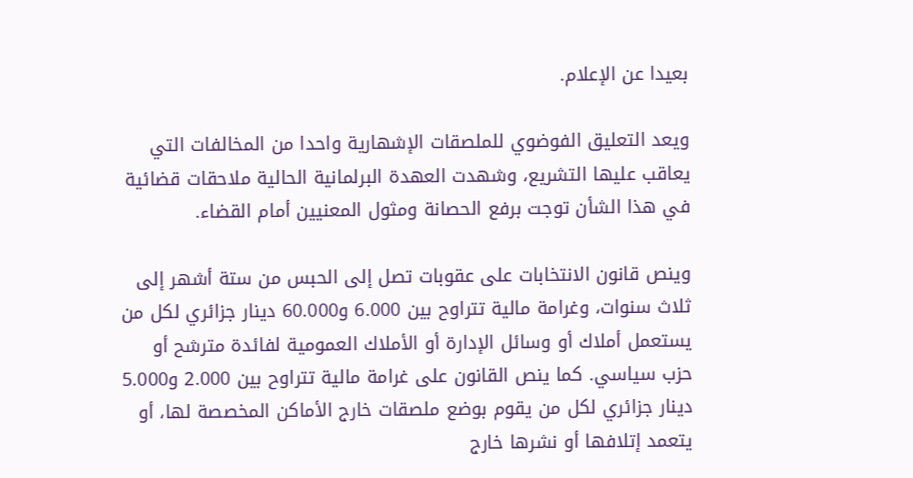بعيدا عن الإعلام.

ويعد التعليق الفوضوي للملصقات الإشهارية واحدا من المخالفات التي يعاقب عليها التشريع، وشهدت العهدة البرلمانية الحالية ملاحقات قضائية في هذا الشأن توجت برفع الحصانة ومثول المعنيين أمام القضاء.

وينص قانون الانتخابات على عقوبات تصل إلى الحبس من ستة أشهر إلى ثلاث سنوات، وغرامة مالية تتراوح بين 6.000 و60.000 دينار جزائري لكل من يستعمل أملاك أو وسائل الإدارة أو الأملاك العمومية لفائدة مترشح أو حزب سياسي. كما ينص القانون على غرامة مالية تتراوح بين 2.000 و5.000 دينار جزائري لكل من يقوم بوضع ملصقات خارج الأماكن المخصصة لها، أو يتعمد إتلافها أو نشرها خارج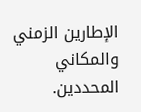الإطارين الزمني والمكاني المحددين.